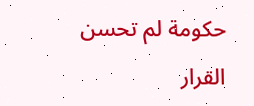حكومة لم تحسن القرار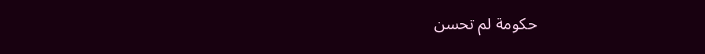حكومة لم تحسن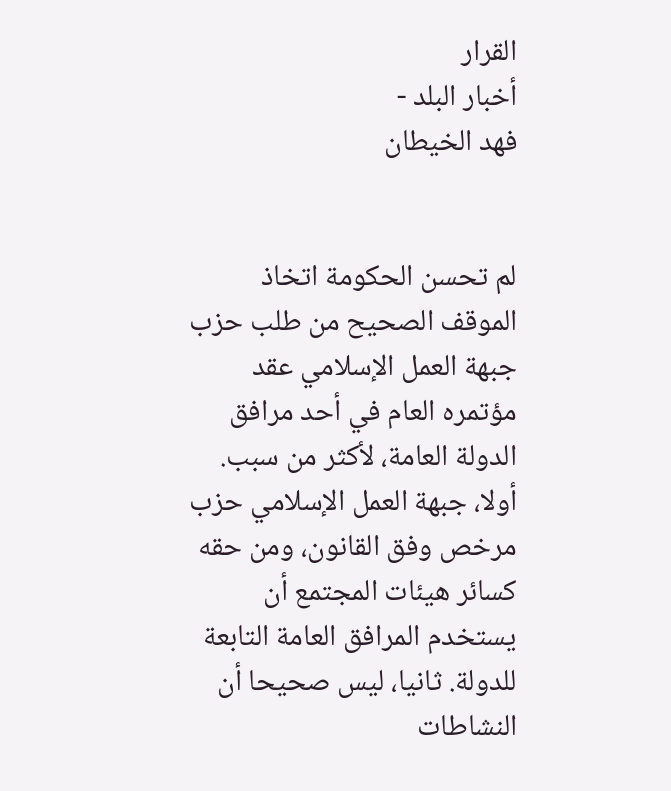القرار
أخبار البلد -
فهد الخيطان


لم تحسن الحكومة اتخاذ الموقف الصحيح من طلب حزب جبهة العمل الإسلامي عقد مؤتمره العام في أحد مرافق الدولة العامة، لأكثر من سبب.
أولا، جبهة العمل الإسلامي حزب مرخص وفق القانون، ومن حقه كسائر هيئات المجتمع أن يستخدم المرافق العامة التابعة للدولة. ثانيا، ليس صحيحا أن النشاطات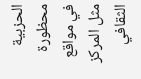الحزبية محظورة في مواقع مثل المركز الثقافي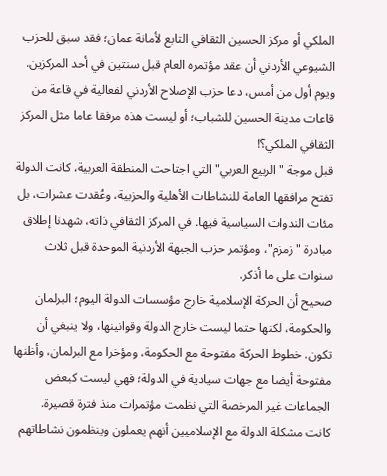الملكي أو مركز الحسين الثقافي التابع لأمانة عمان؛ فقد سبق للحزب الشيوعي الأردني أن عقد مؤتمره العام قبل سنتين في أحد المركزين. ويوم أول من أمس، دعا حزب الإصلاح الأردني لفعالية في قاعة من قاعات مدينة الحسين للشباب؛ أو ليست هذه مرفقا عاما مثل المركز الثقافي الملكي؟!
قبل موجة "الربيع العربي" التي اجتاحت المنطقة العربية، كانت الدولة تفتح مرافقها العامة للنشاطات الأهلية والحزبية، وعُقدت عشرات، بل مئات الندوات السياسية فيها. في المركز الثقافي ذاته، شهدنا إطلاق مبادرة "زمزم"، ومؤتمر حزب الجبهة الأردنية الموحدة قبل ثلاث سنوات على ما أذكر.
صحيح أن الحركة الإسلامية خارج مؤسسات الدولة اليوم؛ البرلمان والحكومة، لكنها حتما ليست خارج الدولة وقوانينها، ولا ينبغي أن تكون. خطوط الحركة مفتوحة مع الحكومة، ومؤخرا مع البرلمان، وأظنها مفتوحة أيضا مع جهات سيادية في الدولة؛ فهي ليست كبعض الجماعات غير المرخصة التي نظمت مؤتمرات منذ فترة قصيرة.
كانت مشكلة الدولة مع الإسلاميين أنهم يعملون وينظمون نشاطاتهم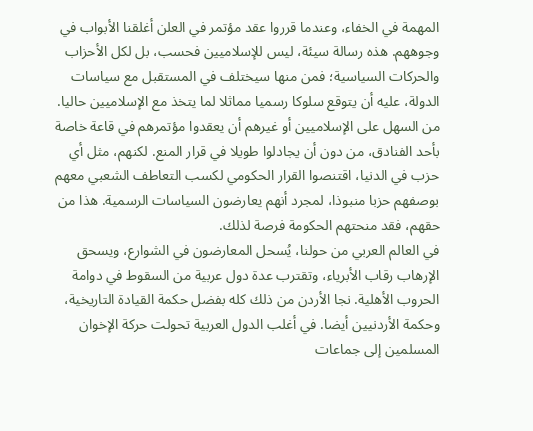المهمة في الخفاء، وعندما قرروا عقد مؤتمر في العلن أغلقنا الأبواب في وجوههم. هذه رسالة سيئة، ليس للإسلاميين فحسب، بل لكل الأحزاب والحركات السياسية؛ فمن منها سيختلف في المستقبل مع سياسات الدولة، عليه أن يتوقع سلوكا رسميا مماثلا لما يتخذ مع الإسلاميين حاليا.
من السهل على الإسلاميين أو غيرهم أن يعقدوا مؤتمرهم في قاعة خاصة بأحد الفنادق، من دون أن يجادلوا طويلا في قرار المنع. لكنهم، مثل أي حزب في الدنيا، اقتنصوا القرار الحكومي لكسب التعاطف الشعبي معهم بوصفهم حزبا منبوذا، لمجرد أنهم يعارضون السياسات الرسمية. هذا من حقهم، فقد منحتهم الحكومة فرصة لذلك.
في العالم العربي من حولنا، يُسحل المعارضون في الشوارع، ويسحق الإرهاب رقاب الأبرياء، وتقترب عدة دول عربية من السقوط في دوامة الحروب الأهلية. نجا الأردن من ذلك كله بفضل حكمة القيادة التاريخية، وحكمة الأردنيين أيضا. في أغلب الدول العربية تحولت حركة الإخوان المسلمين إلى جماعات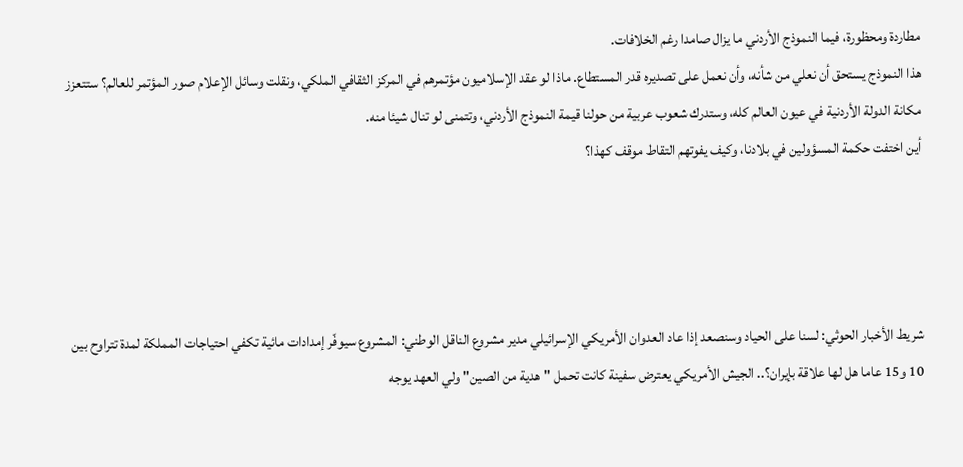مطاردة ومحظورة، فيما النموذج الأردني ما يزال صامدا رغم الخلافات.
هذا النموذج يستحق أن نعلي من شأنه، وأن نعمل على تصديره قدر المستطاع. ماذا لو عقد الإسلاميون مؤتمرهم في المركز الثقافي الملكي، ونقلت وسائل الإعلام صور المؤتمر للعالم؟ ستتعزز مكانة الدولة الأردنية في عيون العالم كله، وستدرك شعوب عربية من حولنا قيمة النموذج الأردني، وتتمنى لو تنال شيئا منه.
أين اختفت حكمة المسؤولين في بلادنا، وكيف يفوتهم التقاط موقف كهذا؟




شريط الأخبار الحوثي: لسنا على الحياد وسنصعد إذا عاد العدوان الأمريكي الإسرائيلي مدير مشروع الناقل الوطني: المشروع سيوفّر إمدادات مائية تكفي احتياجات المملكة لمدة تتراوح بين 10 و15 عاما هل لها علاقة بإيران؟.. الجيش الأمريكي يعترض سفينة كانت تحمل "هدية من الصين" ولي العهد يوجه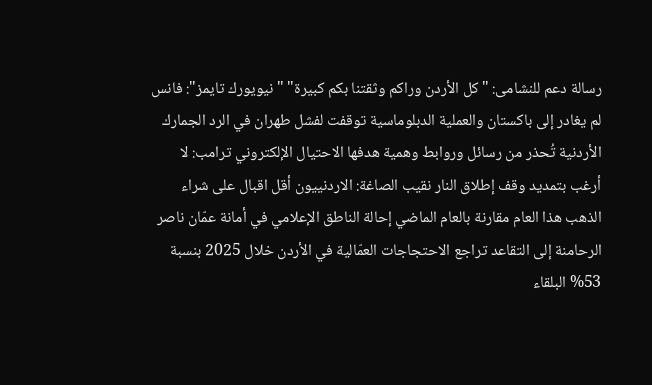رسالة دعم للنشامى: "كل الأردن وراكم وثقتنا بكم كبيرة" "نيويورك تايمز": فانس لم يغادر إلى باكستان والعملية الدبلوماسية توقفت لفشل طهران في الرد الجمارك الأردنية تُحذر من رسائل وروابط وهمية هدفها الاحتيال الإلكتروني ترامب: لا أرغب بتمديد وقف إطلاق النار نقيب الصاغة: الاردنييون أقل اقبال على شراء الذهب هذا العام مقارنة بالعام الماضي إحالة الناطق الإعلامي في أمانة عمّان ناصر الرحامنة إلى التقاعد تراجع الاحتجاجات العمّالية في الأردن خلال 2025 بنسبة 53% البلقاء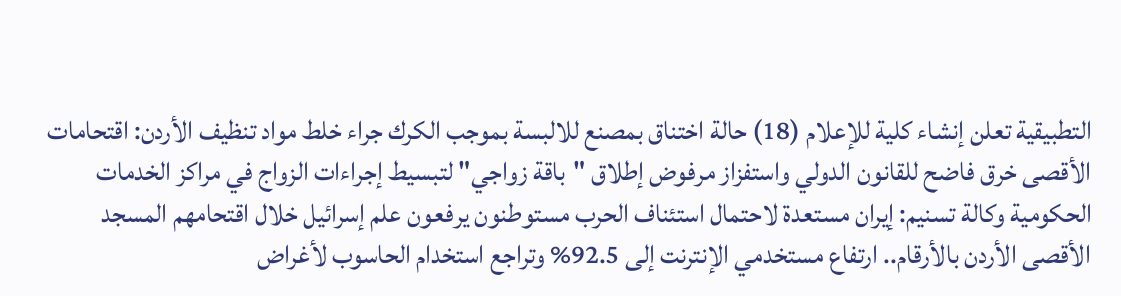التطبيقية تعلن إنشاء كلية للإعلام (18) حالة اختناق بمصنع للالبسة بموجب الكرك جراء خلط مواد تنظيف الأردن: اقتحامات الأقصى خرق فاضح للقانون الدولي واستفزاز مرفوض إطلاق "باقة زواجي" لتبسيط إجراءات الزواج في مراكز الخدمات الحكومية وكالة تسنيم: إيران مستعدة لاحتمال استئناف الحرب مستوطنون يرفعون علم إسرائيل خلال اقتحامهم المسجد الأقصى الأردن بالأرقام.. ارتفاع مستخدمي الإنترنت إلى 92.5% وتراجع استخدام الحاسوب لأغراض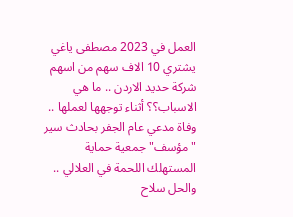العمل في 2023 مصطفى ياغي يشتري 10 الاف سهم من اسهم شركة حديد الاردن .. ما هي الاسباب؟؟ أثناء توجهها لعملها .. وفاة مدعي عام الجفر بحادث سير "مؤسف" جمعية حماية المستهلك اللحمة في العلالي .. والحل سلاح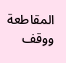المقاطعة ووقف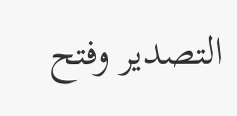التصدير وفتح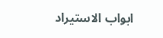ابواب الاستيراد